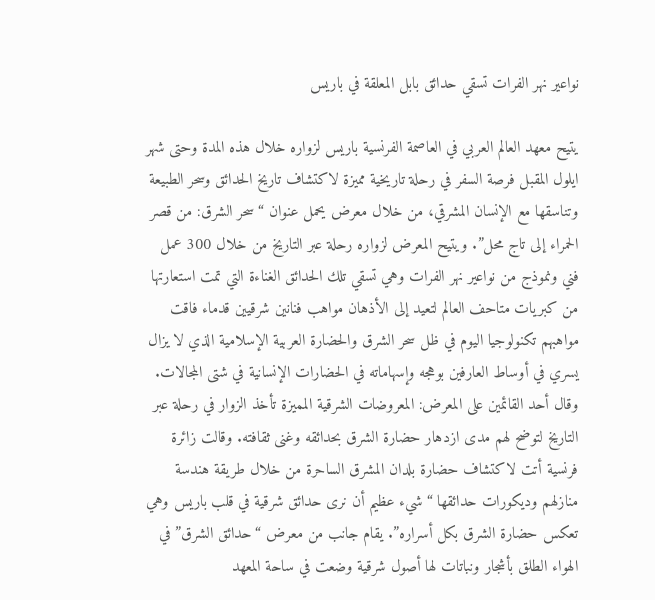نواعير نهر الفرات تسقي حدائق بابل المعلقة في باريس

يتيح معهد العالم العربي في العاصمة الفرنسية باريس لزواره خلال هذه المدة وحتى شهر ايلول المقبل فرصة السفر في رحلة تاريخية مميزة لاكتشاف تاريخ الحدائق وسحر الطبيعة وتناسقها مع الإنسان المشرقي، من خلال معرض يحمل عنوان “سحر الشرق: من قصر الحمراء إلى تاج محل”. ويتيح المعرض لزواره رحلة عبر التاريخ من خلال 300 عمل فني ونموذج من نواعير نهر الفرات وهي تسقي تلك الحدائق الغناءة التي تمت استعارتها من كبريات متاحف العالم لتعيد إلى الأذهان مواهب فنانين شرقيين قدماء فاقت مواهبهم تكنولوجيا اليوم في ظل سحر الشرق والحضارة العربية الإسلامية الذي لا يزال يسري في أوساط العارفين بوهجه وإسهاماته في الحضارات الإنسانية في شتى المجالات. وقال أحد القائمين على المعرض: المعروضات الشرقية المميزة تأخذ الزوار في رحلة عبر التاريخ لتوضح لهم مدى ازدهار حضارة الشرق بحدائقه وغنى ثقافته. وقالت زائرة فرنسية أتت لاكتشاف حضارة بلدان المشرق الساحرة من خلال طريقة هندسة منازلهم وديكورات حدائقها “شيء عظيم أن نرى حدائق شرقية في قلب باريس وهي تعكس حضارة الشرق بكل أسراره”. يقام جانب من معرض “حدائق الشرق” في الهواء الطلق بأشجار ونباتات لها أصول شرقية وضعت في ساحة المعهد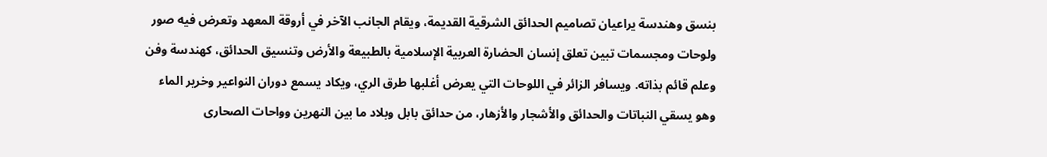بنسق وهندسة يراعيان تصاميم الحدائق الشرقية القديمة، ويقام الجانب الآخر في أروقة المعهد وتعرض فيه صور ولوحات ومجسمات تبين تعلق إنسان الحضارة العربية الإسلامية بالطبيعة والأرض وتنسيق الحدائق، كهندسة وفن وعلم قائم بذاته. ويسافر الزائر في اللوحات التي يعرض أغلبها طرق الري، ويكاد يسمع دوران النواعير وخرير الماء وهو يسقي النباتات والحدائق والأشجار والأزهار، من حدائق بابل وبلاد ما بين النهرين وواحات الصحارى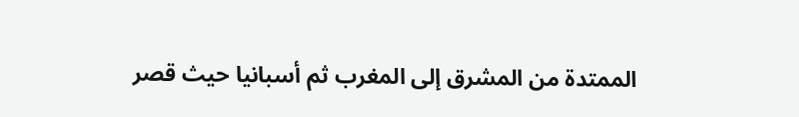الممتدة من المشرق إلى المغرب ثم أسبانيا حيث قصر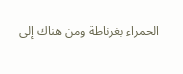الحمراء بغرناطة ومن هناك إلى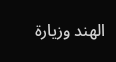الهند وزيارة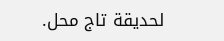لحديقة تاج محل.